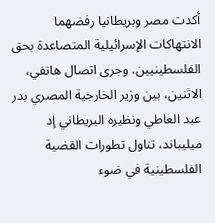أكدت مصر وبريطانيا رفضهما الانتهاكات الإسرائيلية المتصاعدة بحق الفلسطينيين. وجرى اتصال هاتفي، الاثنين، بين وزير الخارجية المصري بدر عبد العاطي ونظيره البريطاني إد ميليباند، تناول تطورات القضية الفلسطينية في ضوء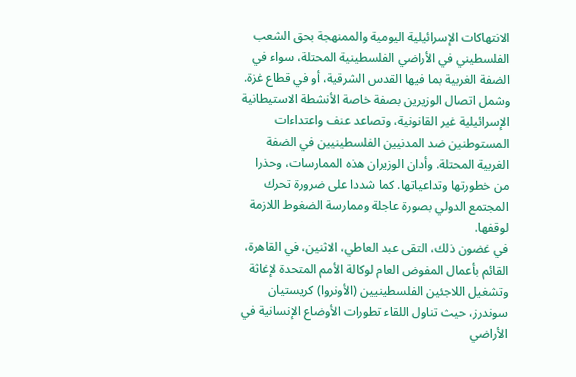الانتهاكات الإسرائيلية اليومية والممنهجة بحق الشعب الفلسطيني في الأراضي الفلسطينية المحتلة، سواء في الضفة الغربية بما فيها القدس الشرقية، أو في قطاع غزة.
وشمل اتصال الوزيرين بصفة خاصة الأنشطة الاستيطانية الإسرائيلية غير القانونية، وتصاعد عنف واعتداءات المستوطنين ضد المدنيين الفلسطينيين في الضفة الغربية المحتلة. وأدان الوزيران هذه الممارسات، وحذرا من خطورتها وتداعياتها. كما شددا على ضرورة تحرك المجتمع الدولي بصورة عاجلة وممارسة الضغوط اللازمة لوقفها.
في غضون ذلك، التقى عبد العاطي، الاثنين، في القاهرة، القائم بأعمال المفوض العام لوكالة الأمم المتحدة لإغاثة وتشغيل اللاجئين الفلسطينيين (الأونروا) كريستيان سوندرز، حيث تناول اللقاء تطورات الأوضاع الإنسانية في الأراضي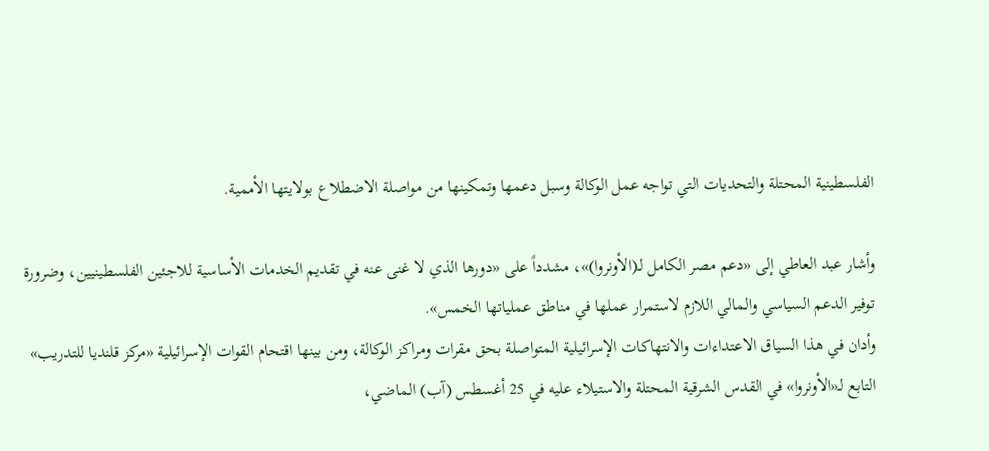الفلسطينية المحتلة والتحديات التي تواجه عمل الوكالة وسبل دعمها وتمكينها من مواصلة الاضطلاع بولايتها الأممية.

وأشار عبد العاطي إلى «دعم مصر الكامل لـ(الأونروا)»، مشدداً على «دورها الذي لا غنى عنه في تقديم الخدمات الأساسية للاجئين الفلسطينيين، وضرورة توفير الدعم السياسي والمالي اللازم لاستمرار عملها في مناطق عملياتها الخمس».
وأدان في هذا السياق الاعتداءات والانتهاكات الإسرائيلية المتواصلة بحق مقرات ومراكز الوكالة، ومن بينها اقتحام القوات الإسرائيلية «مركز قلنديا للتدريب» التابع لـ«الأونروا» في القدس الشرقية المحتلة والاستيلاء عليه في 25 أغسطس (آب) الماضي،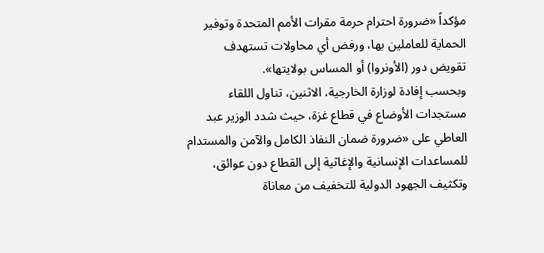مؤكداً «ضرورة احترام حرمة مقرات الأمم المتحدة وتوفير الحماية للعاملين بها، ورفض أي محاولات تستهدف تقويض دور (الأونروا) أو المساس بولايتها».
وبحسب إفادة لوزارة الخارجية، الاثنين، تناول اللقاء مستجدات الأوضاع في قطاع غزة، حيث شدد الوزير عبد العاطي على «ضرورة ضمان النفاذ الكامل والآمن والمستدام للمساعدات الإنسانية والإغاثية إلى القطاع دون عوائق، وتكثيف الجهود الدولية للتخفيف من معاناة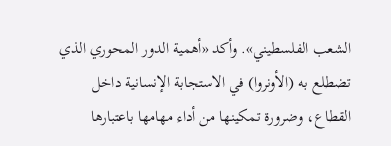الشعب الفلسطيني». وأكد «أهمية الدور المحوري الذي تضطلع به (الأونروا) في الاستجابة الإنسانية داخل القطاع، وضرورة تمكينها من أداء مهامها باعتبارها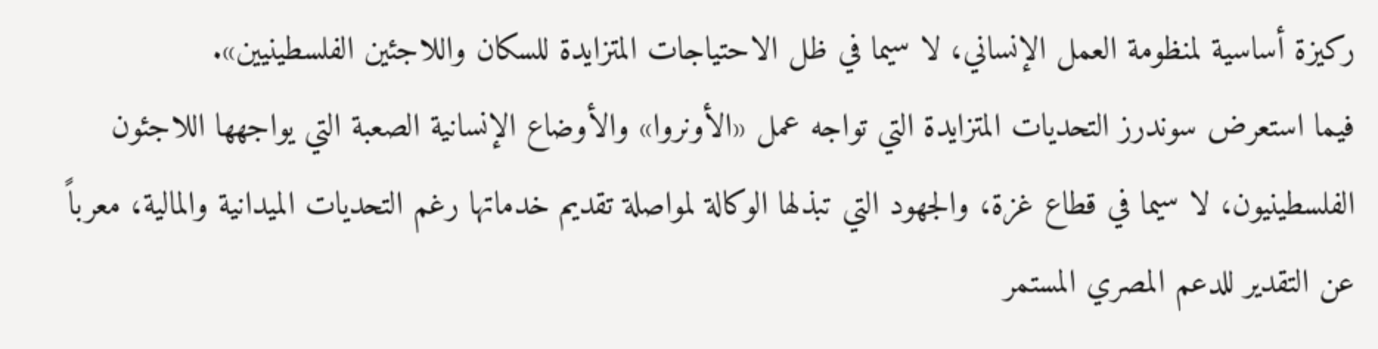ركيزة أساسية لمنظومة العمل الإنساني، لا سيما في ظل الاحتياجات المتزايدة للسكان واللاجئين الفلسطينيين».
فيما استعرض سوندرز التحديات المتزايدة التي تواجه عمل «الأونروا» والأوضاع الإنسانية الصعبة التي يواجهها اللاجئون الفلسطينيون، لا سيما في قطاع غزة، والجهود التي تبذلها الوكالة لمواصلة تقديم خدماتها رغم التحديات الميدانية والمالية، معرباً عن التقدير للدعم المصري المستمر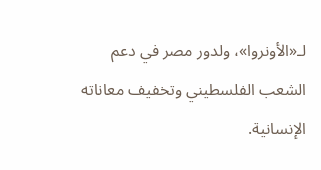لـ«الأونروا»، ولدور مصر في دعم الشعب الفلسطيني وتخفيف معاناته الإنسانية.